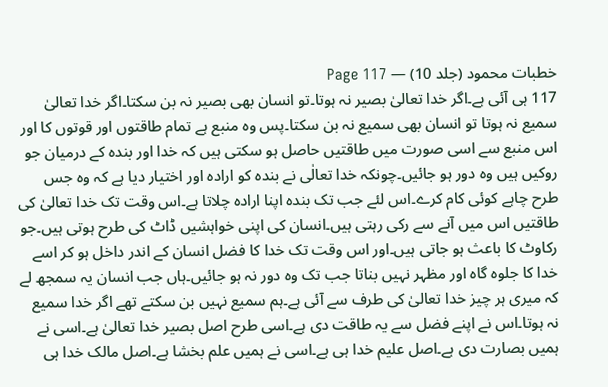خطبات محمود (جلد 10) — Page 117
117 ہی آئی ہے۔اگر خدا تعالیٰ بصیر نہ ہوتا۔تو انسان بھی بصیر نہ بن سکتا۔اگر خدا تعالیٰ سمیع نہ ہوتا تو انسان بھی سمیع نہ بن سکتا۔پس وہ منبع ہے تمام طاقتوں اور قوتوں کا اور اس منبع سے اسی صورت میں طاقتیں حاصل ہو سکتی ہیں کہ خدا اور بندہ کے درمیان جو روکیں ہیں وہ دور ہو جائیں۔چونکہ خدا تعالٰی نے بندہ کو ارادہ اور اختیار دیا ہے کہ وہ جس طرح چاہے کوئی کام کرے۔اس لئے جب تک بندہ اپنا ارادہ چلاتا ہے۔اس وقت تک خدا تعالیٰ کی طاقتیں اس میں آنے سے رکی رہتی ہیں۔انسان کی اپنی خواہشیں ڈاٹ کی طرح ہوتی ہیں۔جو رکاوٹ کا باعث ہو جاتی ہیں۔اور اس وقت تک خدا کا فضل انسان کے اندر داخل ہو کر اسے خدا کا جلوہ گاہ اور مظہر نہیں بناتا جب تک وہ دور نہ ہو جائیں۔ہاں جب انسان یہ سمجھ لے کہ میری ہر چیز خدا تعالیٰ کی طرف سے آئی ہے۔ہم سمیع نہیں بن سکتے تھے اگر خدا سمیع نہ ہوتا۔اس نے اپنے فضل سے یہ طاقت دی ہے۔اسی طرح اصل بصیر خدا تعالیٰ ہے۔اسی نے ہمیں بصارت دی ہے۔اصل علیم خدا ہی ہے۔اسی نے ہمیں علم بخشا ہے۔اصل مالک خدا ہی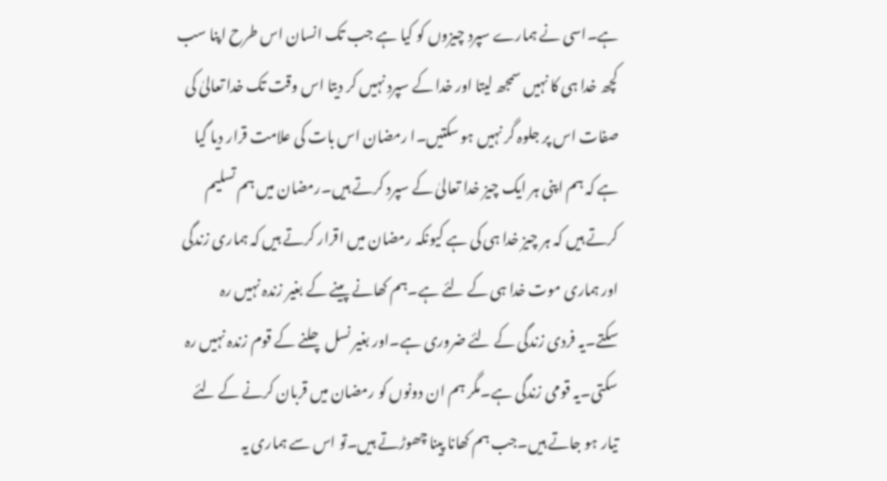ہے۔اسی نے ہمارے سپرد چیزوں کو کیا ہے جب تک انسان اس طرح اپنا سب کچھ خدا ہی کا نہیں سمجھ لیتا اور خدا کے سپرد نہیں کر دیتا اس وقت تک خدا تعالیٰ کی صفات اس پر جلوہ گر نہیں ہو سکتیں۔ا رمضان اس بات کی علامت قرار دیا گیا ہے کہ ہم اپنی ہر ایک چیز خدا تعالیٰ کے سپرد کرتے ہیں۔رمضان میں ہم تسلیم کرتے ہیں کہ ہر چیز خدا ہی کی ہے کیونکہ رمضان میں اقرار کرتے ہیں کہ ہماری زندگی اور ہماری موت خدا ہی کے لئے ہے۔ہم کھانے پینے کے بغیر زندہ نہیں رہ سکتے۔یہ فردی زندگی کے لئے ضروری ہے۔اور بغیر نسل چلنے کے قوم زندہ نہیں رہ سکتی۔یہ قومی زندگی ہے۔مگر ہم ان دونوں کو رمضان میں قربان کرنے کے لئے تیار ہو جاتے ہیں۔جب ہم کھانا پینا چھوڑتے ہیں۔تو اس سے ہماری یہ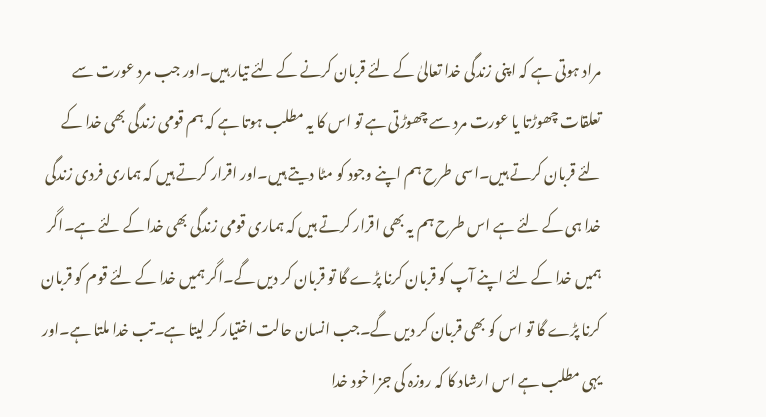مراد ہوتی ہے کہ اپنی زندگی خدا تعالیٰ کے لئے قربان کرنے کے لئے تیار ہیں۔اور جب مرد عورت سے تعلقات چھوڑتا یا عورت مرد سے چھوڑتی ہے تو اس کا یہ مطلب ہوتا ہے کہ ہم قومی زندگی بھی خدا کے لئے قربان کرتے ہیں۔اسی طرح ہم اپنے وجود کو مٹا دیتے ہیں۔اور اقرار کرتے ہیں کہ ہماری فردی زندگی خدا ہی کے لئے ہے اس طرح ہم یہ بھی اقرار کرتے ہیں کہ ہماری قومی زندگی بھی خدا کے لئے ہے۔اگر ہمیں خدا کے لئے اپنے آپ کو قربان کرنا پڑے گا تو قربان کر دیں گے۔اگر ہمیں خدا کے لئے قوم کو قربان کرنا پڑے گا تو اس کو بھی قربان کر دیں گے۔جب انسان حالت اختیار کر لیتا ہے۔تب خدا ملتا ہے۔اور یہی مطلب ہے اس ارشاد کا کہ روزہ کی جزا خود خدا